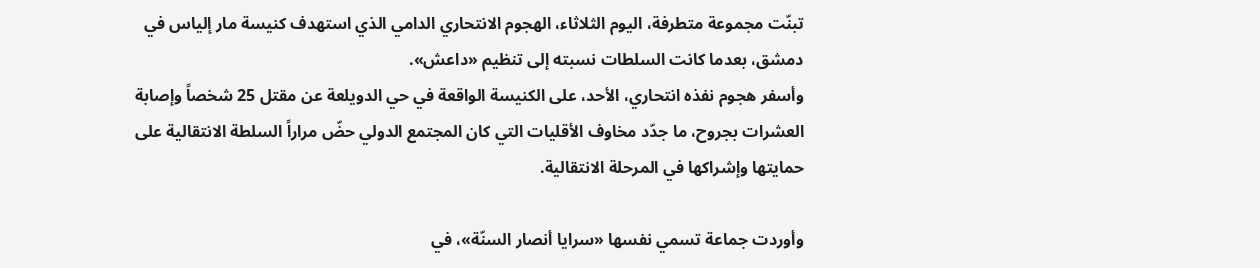تبنّت مجموعة متطرفة، اليوم الثلاثاء، الهجوم الانتحاري الدامي الذي استهدف كنيسة مار إلياس في دمشق، بعدما كانت السلطات نسبته إلى تنظيم «داعش».
وأسفر هجوم نفذه انتحاري، الأحد، على الكنيسة الواقعة في حي الدويلعة عن مقتل 25 شخصاً وإصابة العشرات بجروح، ما جدّد مخاوف الأقليات التي كان المجتمع الدولي حضّ مراراً السلطة الانتقالية على حمايتها وإشراكها في المرحلة الانتقالية.

وأوردت جماعة تسمي نفسها «سرايا أنصار السنّة»، في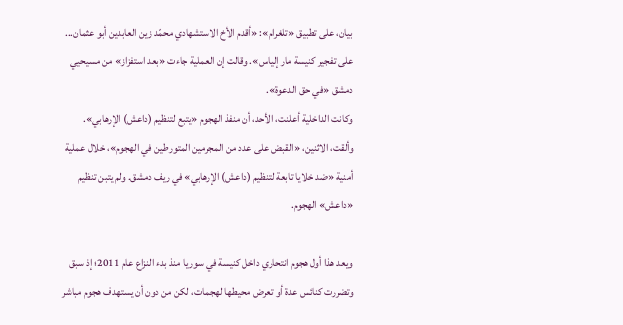بيان، على تطبيق «تلغرام»: «أقدم الأخ الاستشهادي محمّد زين العابدين أبو عثمان... على تفجير كنيسة مار إلياس». وقالت إن العملية جاءت «بعد استفزاز» من مسيحيي دمشق «في حق الدعوة».
وكانت الداخلية أعلنت، الأحد، أن منفذ الهجوم «يتبع لتنظيم (داعش) الإرهابي». وألقت، الاثنين، «القبض على عدد من المجرمين المتورطين في الهجوم»، خلال عملية أمنية «ضد خلايا تابعة لتنظيم (داعش) الإرهابي» في ريف دمشق. ولم يتبن تنظيم «داعش» الهجوم.

ويعد هذا أول هجوم انتحاري داخل كنيسة في سوريا منذ بدء النزاع عام 2011؛ إذ سبق وتضررت كنائس عدة أو تعرض محيطها لهجمات، لكن من دون أن يستهدف هجوم مباشر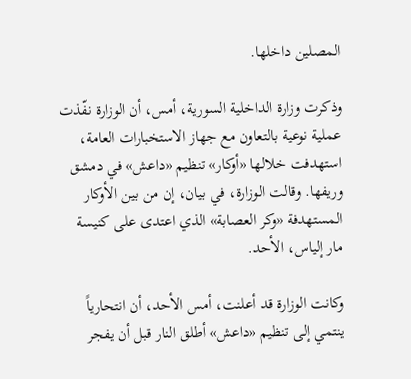المصلين داخلها.

وذكرت وزارة الداخلية السورية، أمس، أن الوزارة نفّذت عملية نوعية بالتعاون مع جهاز الاستخبارات العامة، استهدفت خلالها «أوكار» تنظيم «داعش» في دمشق وريفها. وقالت الوزارة، في بيان، إن من بين الأوكار المستهدفة «وكر العصابة» الذي اعتدى على كنيسة مار إلياس، الأحد.

وكانت الوزارة قد أعلنت، أمس الأحد، أن انتحارياً ينتمي إلى تنظيم «داعش» أطلق النار قبل أن يفجر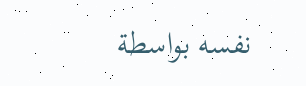نفسه بواسطة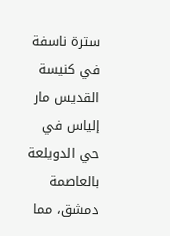سترة ناسفة في كنيسة القديس مار إلياس في حي الدويلعة بالعاصمة دمشق، مما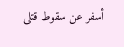أسفر عن سقوط قتلى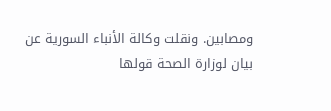ومصابين. ونقلت وكالة الأنباء السورية عن بيان لوزارة الصحة قولها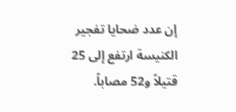إن عدد ضحايا تفجير الكنيسة ارتفع إلى 25 قتيلاً و52 مصاباً.